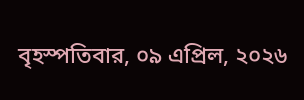বৃহস্পতিবার, ০৯ এপ্রিল, ২০২৬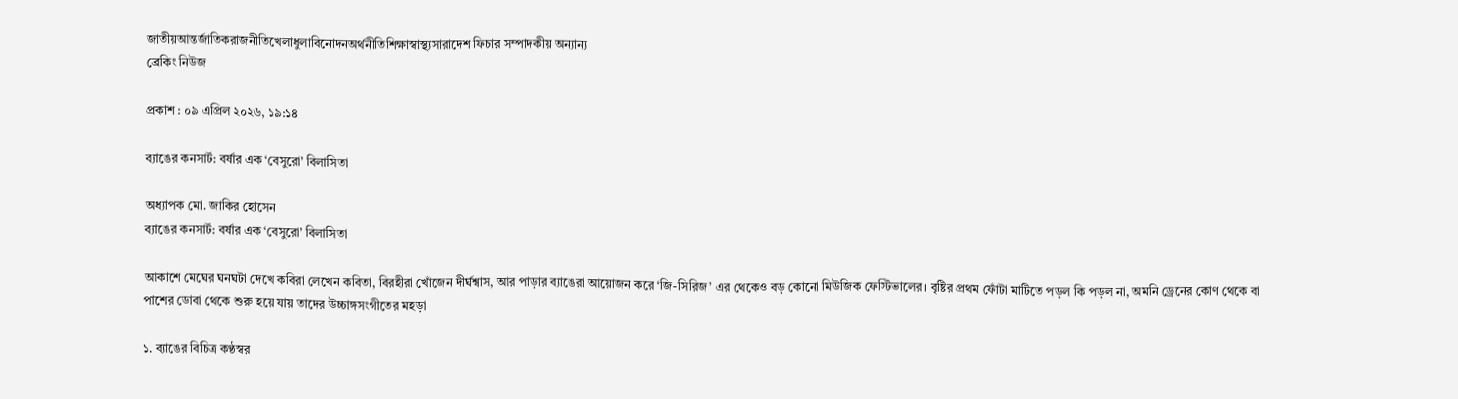জাতীয়আন্তর্জাতিকরাজনীতিখেলাধুলাবিনোদনঅর্থনীতিশিক্ষাস্বাস্থ্যসারাদেশ ফিচার সম্পাদকীয় অন্যান্য
ব্রেকিং নিউজ

প্রকাশ : ০৯ এপ্রিল ২০২৬, ১৯:১৪

ব্যাঙের কনসার্ট: বর্ষার এক ‘বেসুরো’ বিলাসিতা

অধ্যাপক মো. জাকির হোসেন
ব্যাঙের কনসার্ট: বর্ষার এক ‘বেসুরো’ বিলাসিতা

আকাশে মেঘের ঘনঘটা দেখে কবিরা লেখেন কবিতা, বিরহীরা খোঁজেন দীর্ঘশ্বাস, আর পাড়ার ব্যাঙেরা আয়োজন করে ‘জি-সিরিজ’ এর থেকেও বড় কোনো মিউজিক ফেস্টিভালের। বৃষ্টির প্রথম ফোঁটা মাটিতে পড়ল কি পড়ল না, অমনি ড্রেনের কোণ থেকে বা পাশের ডোবা থেকে শুরু হয়ে যায় তাদের উচ্চাঙ্গসংগীতের মহড়া

১. ব্যাঙের বিচিত্র কণ্ঠস্বর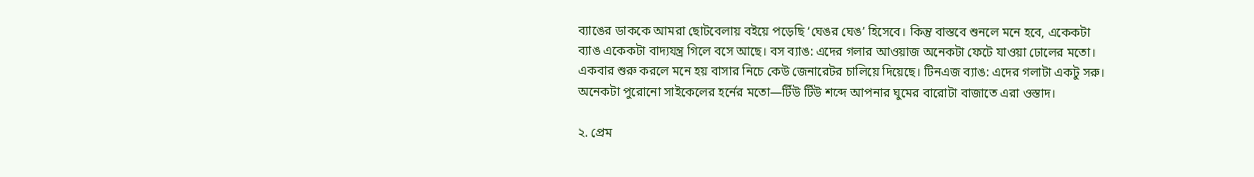ব্যাঙের ডাককে আমরা ছোটবেলায় বইয়ে পড়েছি ‘ঘেঙর ঘেঙ’ হিসেবে। কিন্তু বাস্তবে শুনলে মনে হবে, একেকটা ব্যাঙ একেকটা বাদ্যযন্ত্র গিলে বসে আছে। বস ব্যাঙ: এদের গলার আওয়াজ অনেকটা ফেটে যাওয়া ঢোলের মতো। একবার শুরু করলে মনে হয় বাসার নিচে কেউ জেনারেটর চালিয়ে দিয়েছে। টিনএজ ব্যাঙ: এদের গলাটা একটু সরু। অনেকটা পুরোনো সাইকেলের হর্নের মতো—টিঁউ টিঁউ শব্দে আপনার ঘুমের বারোটা বাজাতে এরা ওস্তাদ।

২. প্রেম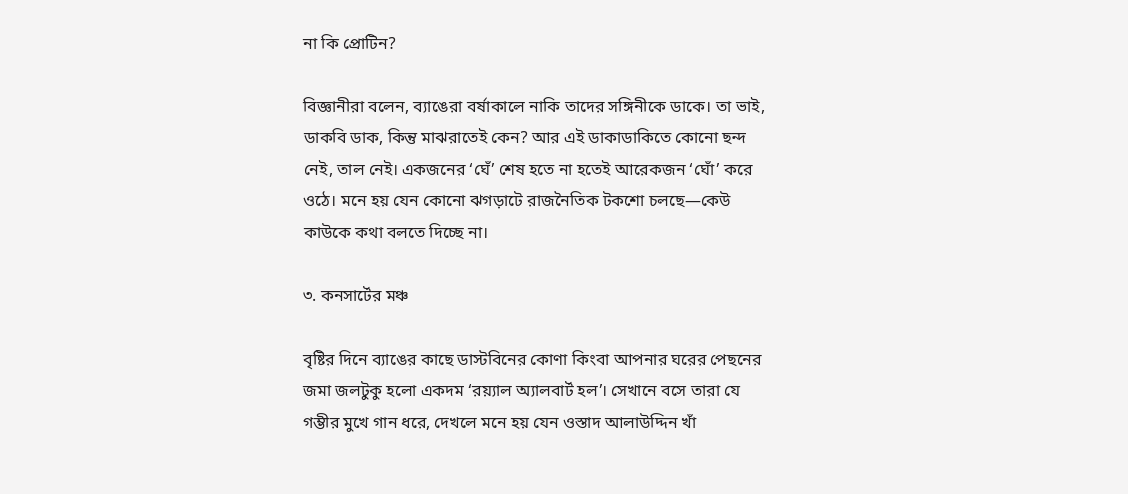না কি প্রোটিন?

বিজ্ঞানীরা বলেন, ব্যাঙেরা বর্ষাকালে নাকি তাদের সঙ্গিনীকে ডাকে। তা ভাই, ডাকবি ডাক, কিন্তু মাঝরাতেই কেন? আর এই ডাকাডাকিতে কোনো ছন্দ নেই, তাল নেই। একজনের ‘ঘেঁ’ শেষ হতে না হতেই আরেকজন ‘ঘোঁ’ করে ওঠে। মনে হয় যেন কোনো ঝগড়াটে রাজনৈতিক টকশো চলছে—কেউ কাউকে কথা বলতে দিচ্ছে না।

৩. কনসার্টের মঞ্চ

বৃষ্টির দিনে ব্যাঙের কাছে ডাস্টবিনের কোণা কিংবা আপনার ঘরের পেছনের জমা জলটুকু হলো একদম ‘রয়্যাল অ্যালবার্ট হল’। সেখানে বসে তারা যে গম্ভীর মুখে গান ধরে, দেখলে মনে হয় যেন ওস্তাদ আলাউদ্দিন খাঁ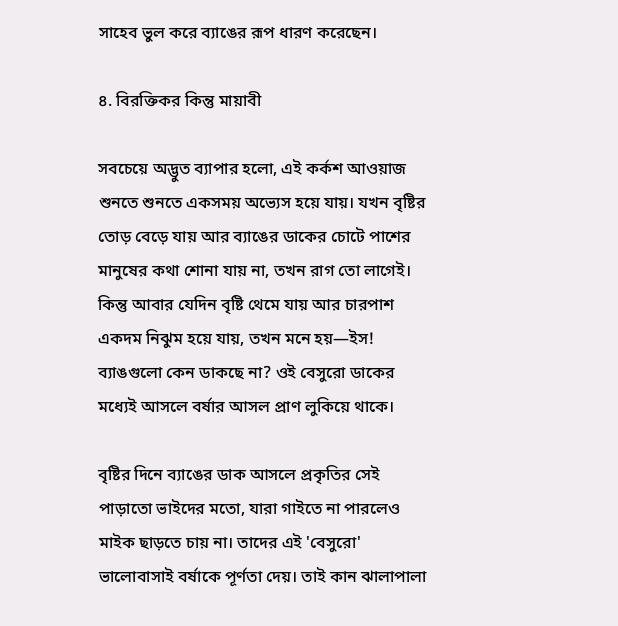সাহেব ভুল করে ব্যাঙের রূপ ধারণ করেছেন।

৪. বিরক্তিকর কিন্তু মায়াবী

সবচেয়ে অদ্ভুত ব্যাপার হলো, এই কর্কশ আওয়াজ শুনতে শুনতে একসময় অভ্যেস হয়ে যায়। যখন বৃষ্টির তোড় বেড়ে যায় আর ব্যাঙের ডাকের চোটে পাশের মানুষের কথা শোনা যায় না, তখন রাগ তো লাগেই। কিন্তু আবার যেদিন বৃষ্টি থেমে যায় আর চারপাশ একদম নিঝুম হয়ে যায়, তখন মনে হয়—ইস! ব্যাঙগুলো কেন ডাকছে না? ওই বেসুরো ডাকের মধ্যেই আসলে বর্ষার আসল প্রাণ লুকিয়ে থাকে।

বৃষ্টির দিনে ব্যাঙের ডাক আসলে প্রকৃতির সেই পাড়াতো ভাইদের মতো, যারা গাইতে না পারলেও মাইক ছাড়তে চায় না। তাদের এই 'বেসুরো' ভালোবাসাই বর্ষাকে পূর্ণতা দেয়। তাই কান ঝালাপালা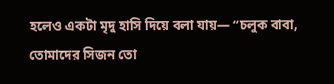হলেও একটা মৃদু হাসি দিয়ে বলা যায়— “চলুক বাবা, তোমাদের সিজন তো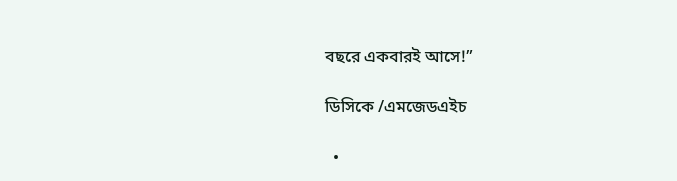বছরে একবারই আসে!”

ডিসিকে /এমজেডএইচ

  •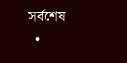সর্বশেষ
  •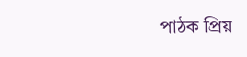পাঠক প্রিয়